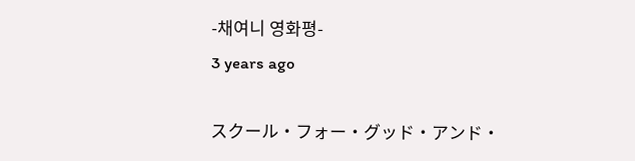-채여니 영화평-
3 years ago

スクール・フォー・グッド・アンド・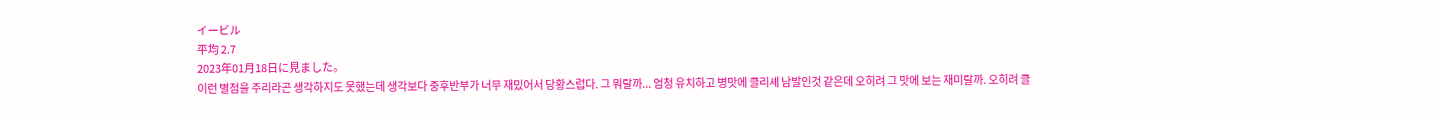イービル
平均 2.7
2023年01月18日に見ました。
이런 별점을 주리라곤 생각하지도 못했는데 생각보다 중후반부가 너무 재밌어서 당황스럽다. 그 뭐랄까... 엄청 유치하고 병맛에 클리셰 남발인것 같은데 오히려 그 맛에 보는 재미랄까. 오히려 클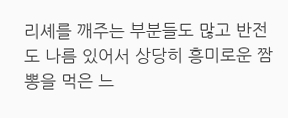리셰를 깨주는 부분들도 많고 반전도 나름 있어서 상당히 흥미로운 짬뽕을 먹은 느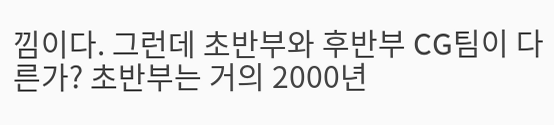낌이다. 그런데 초반부와 후반부 CG팀이 다른가? 초반부는 거의 2000년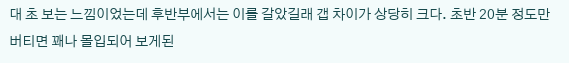대 초 보는 느낌이었는데 후반부에서는 이를 갈았길래 갭 차이가 상당히 크다. 초반 20분 정도만 버티면 꽤나 몰입되어 보게된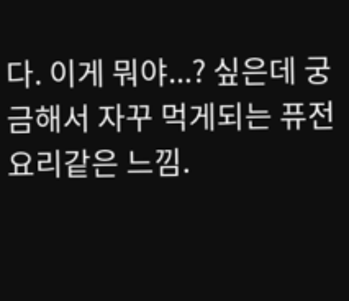다. 이게 뭐야...? 싶은데 궁금해서 자꾸 먹게되는 퓨전요리같은 느낌.